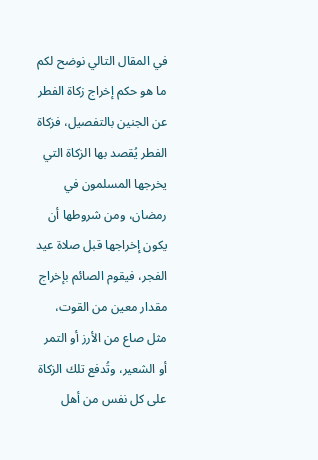في المقال التالي نوضح لكم ما هو حكم إخراج زكاة الفطر عن الجنين بالتفصيل، فزكاة الفطر يُقصد بها الزكاة التي يخرجها المسلمون في رمضان، ومن شروطها أن يكون إخراجها قبل صلاة عيد الفجر، فيقوم الصائم بإخراج مقدار معين من القوت، مثل صاع من الأرز أو التمر أو الشعير، وتُدفع تلك الزكاة على كل نفس من أهل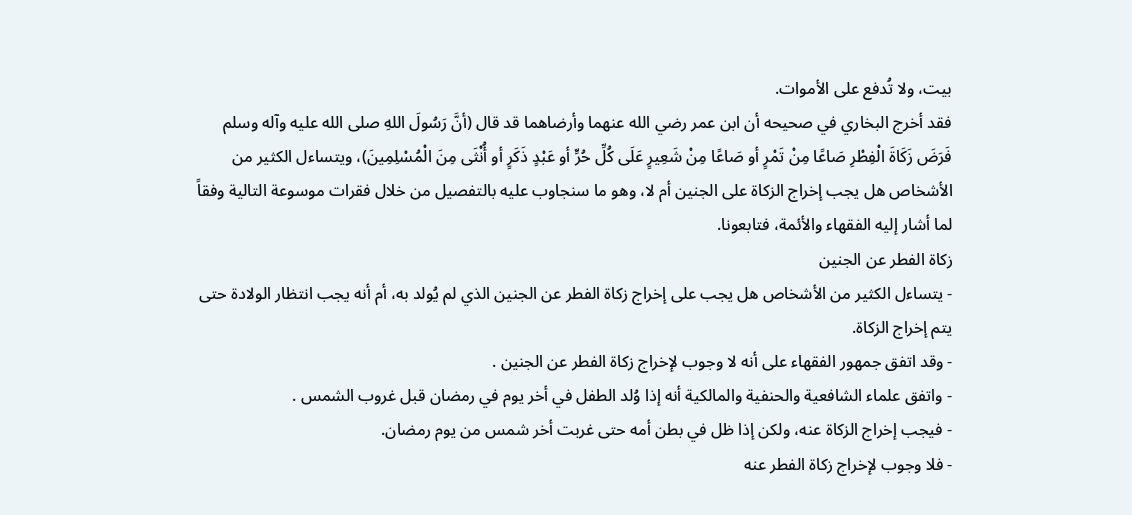بيت، ولا تُدفع على الأموات.
فقد أخرج البخاري في صحيحه أن ابن عمر رضي الله عنهما وأرضاهما قد قال (أنَّ رَسُولَ اللهِ صلى الله عليه وآله وسلم فَرَضَ زَكَاةَ الْفِطْرِ صَاعًا مِنْ تَمْرٍ أو صَاعًا مِنْ شَعِيرٍ عَلَى كُلِّ حُرٍّ أو عَبْدٍ ذَكَرٍ أو أُنْثَى مِنَ الْمُسْلِمِينَ)، ويتساءل الكثير من الأشخاص هل يجب إخراج الزكاة على الجنين أم لا، وهو ما سنجاوب عليه بالتفصيل من خلال فقرات موسوعة التالية وفقاً لما أشار إليه الفقهاء والأئمة، فتابعونا.
زكاة الفطر عن الجنين
- يتساءل الكثير من الأشخاص هل يجب على إخراج زكاة الفطر عن الجنين الذي لم يُولد به، أم أنه يجب انتظار الولادة حتى يتم إخراج الزكاة.
- وقد اتفق جمهور الفقهاء على أنه لا وجوب لإخراج زكاة الفطر عن الجنين .
- واتفق علماء الشافعية والحنفية والمالكية أنه إذا وُلد الطفل في أخر يوم في رمضان قبل غروب الشمس .
- فيجب إخراج الزكاة عنه، ولكن إذا ظل في بطن أمه حتى غربت أخر شمس من يوم رمضان.
- فلا وجوب لإخراج زكاة الفطر عنه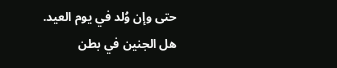حتى وإن وُلد في يوم العيد.
هل الجنين في بطن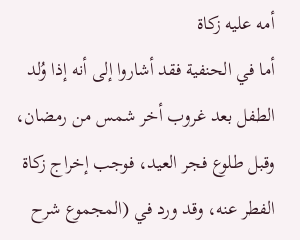أمه عليه زكاة
أما في الحنفية فقد أشاروا إلى أنه إذا وُلد الطفل بعد غروب أخر شمس من رمضان، وقبل طلوع فجر العيد، فوجب إخراج زكاة الفطر عنه، وقد ورد في (المجموع شرح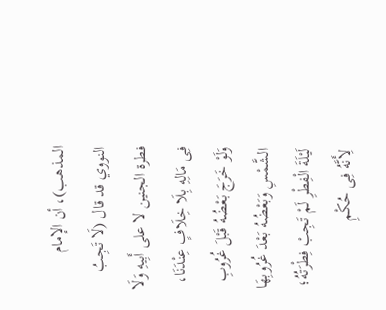المذهب)، أن الإمام النووي قد قال (لَا تَجِبُ فطرة الجنين لا على أَبِيهِ وَلَا فِى مَالِهِ بِلَا خِلَافٍ عِنْدَنَا، وَلَوْ خَرَجَ بَعْضُهُ قَبْلَ غُرُوبِ الشَّمْسِ وَبَعْضُهُ بَعْدَ غُرُوبِهَا لَيْلَةَ الْفِطْرِ لَمْ تَجِبْ فِطْرَتُهُ؛ لِأَنَّهُ فِى حُكْمِ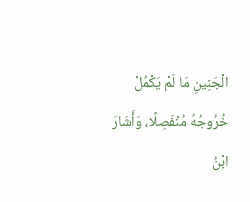الْجَنِينِ مَا لَمْ يَكْمُلْ خُرُوجُهُ مُنْفَصِلًا، وَأَشَارَ ابْنُ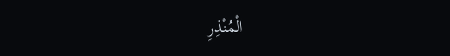الْمُنْذِرِ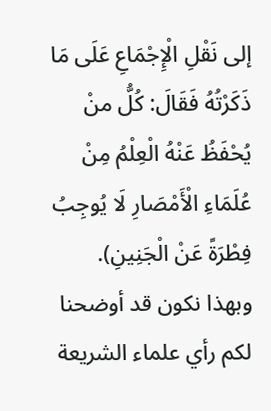إلى نَقْلِ الْإِجْمَاعِ عَلَى مَا ذَكَرْتُهُ فَقَالَ: كُلُّ منْ يُحْفَظُ عَنْهُ الْعِلْمُ مِنْ عُلَمَاءِ الْأَمْصَارِ لَا يُوجِبُ فِطْرَةً عَنْ الْجَنِينِ).
وبهذا نكون قد أوضحنا لكم رأي علماء الشريعة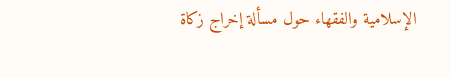الإسلامية والفقهاء حول مسألة إخراج زكاة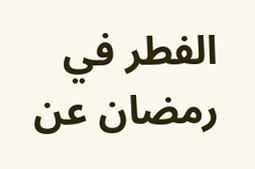الفطر في رمضان عن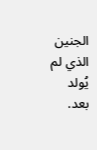الجنين الذي لم يُولد بعد.